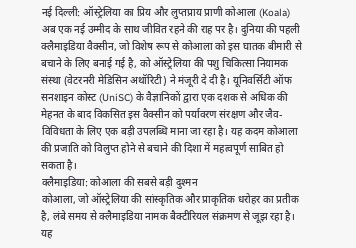नई दिल्ली: ऑस्ट्रेलिया का प्रिय और लुप्तप्राय प्राणी कोआला (Koala) अब एक नई उम्मीद के साथ जीवित रहने की राह पर है। दुनिया की पहली क्लैमाइडिया वैक्सीन, जो विशेष रूप से कोआला को इस घातक बीमारी से बचाने के लिए बनाई गई है, को ऑस्ट्रेलिया की पशु चिकित्सा नियामक संस्था (वेटरनरी मेडिसिन अथॉरिटी) ने मंजूरी दे दी है। यूनिवर्सिटी ऑफ सनशाइन कोस्ट (UniSC) के वैज्ञानिकों द्वारा एक दशक से अधिक की मेहनत के बाद विकसित इस वैक्सीन को पर्यावरण संरक्षण और जैव-विविधता के लिए एक बड़ी उपलब्धि माना जा रहा है। यह कदम कोआला की प्रजाति को विलुप्त होने से बचाने की दिशा में महत्वपूर्ण साबित हो सकता है।
क्लैमाइडिया: कोआला की सबसे बड़ी दुश्मन
कोआला, जो ऑस्ट्रेलिया की सांस्कृतिक और प्राकृतिक धरोहर का प्रतीक है, लंबे समय से क्लैमाइडिया नामक बैक्टीरियल संक्रमण से जूझ रहा है। यह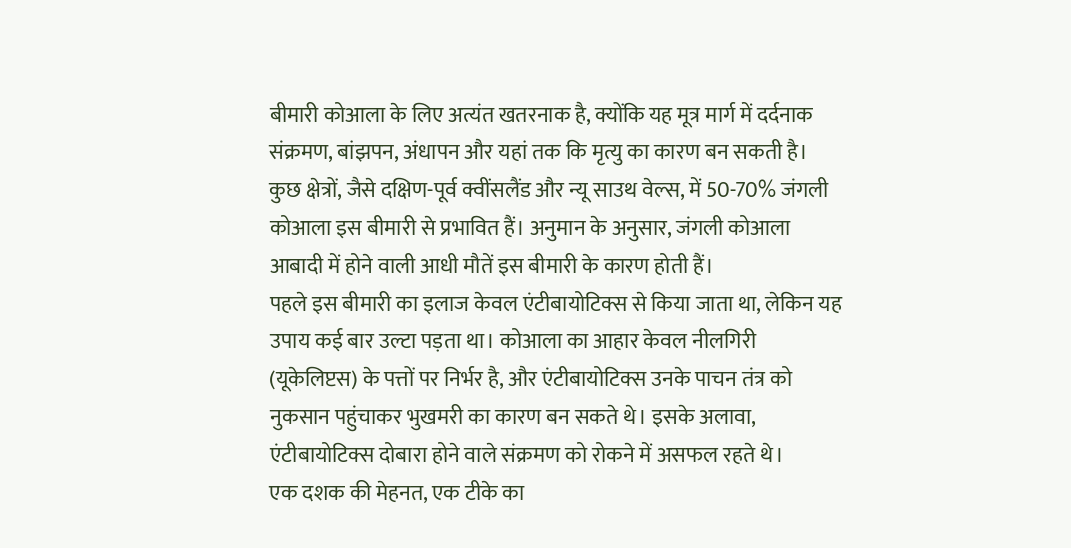बीमारी कोआला के लिए अत्यंत खतरनाक है, क्योंकि यह मूत्र मार्ग में दर्दनाक संक्रमण, बांझपन, अंधापन और यहां तक कि मृत्यु का कारण बन सकती है। कुछ क्षेत्रों, जैसे दक्षिण-पूर्व क्वींसलैंड और न्यू साउथ वेल्स, में 50-70% जंगली कोआला इस बीमारी से प्रभावित हैं। अनुमान के अनुसार, जंगली कोआला आबादी में होने वाली आधी मौतें इस बीमारी के कारण होती हैं।
पहले इस बीमारी का इलाज केवल एंटीबायोटिक्स से किया जाता था, लेकिन यह उपाय कई बार उल्टा पड़ता था। कोआला का आहार केवल नीलगिरी (यूकेलिप्टस) के पत्तों पर निर्भर है, और एंटीबायोटिक्स उनके पाचन तंत्र को नुकसान पहुंचाकर भुखमरी का कारण बन सकते थे। इसके अलावा, एंटीबायोटिक्स दोबारा होने वाले संक्रमण को रोकने में असफल रहते थे।
एक दशक की मेहनत, एक टीके का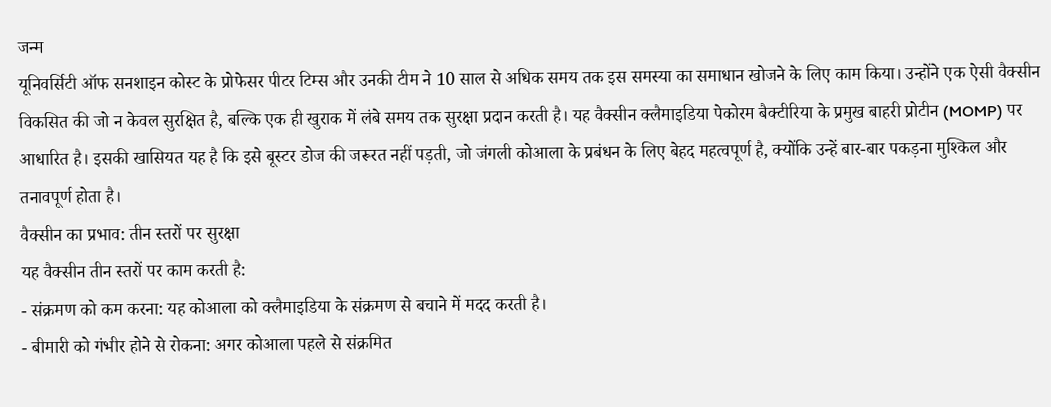जन्म
यूनिवर्सिटी ऑफ सनशाइन कोस्ट के प्रोफेसर पीटर टिम्स और उनकी टीम ने 10 साल से अधिक समय तक इस समस्या का समाधान खोजने के लिए काम किया। उन्होंने एक ऐसी वैक्सीन विकसित की जो न केवल सुरक्षित है, बल्कि एक ही खुराक में लंबे समय तक सुरक्षा प्रदान करती है। यह वैक्सीन क्लैमाइडिया पेकोरम बैक्टीरिया के प्रमुख बाहरी प्रोटीन (MOMP) पर आधारित है। इसकी खासियत यह है कि इसे बूस्टर डोज की जरूरत नहीं पड़ती, जो जंगली कोआला के प्रबंधन के लिए बेहद महत्वपूर्ण है, क्योंकि उन्हें बार-बार पकड़ना मुश्किल और तनावपूर्ण होता है।
वैक्सीन का प्रभाव: तीन स्तरों पर सुरक्षा
यह वैक्सीन तीन स्तरों पर काम करती है:
- संक्रमण को कम करना: यह कोआला को क्लैमाइडिया के संक्रमण से बचाने में मदद करती है।
- बीमारी को गंभीर होने से रोकना: अगर कोआला पहले से संक्रमित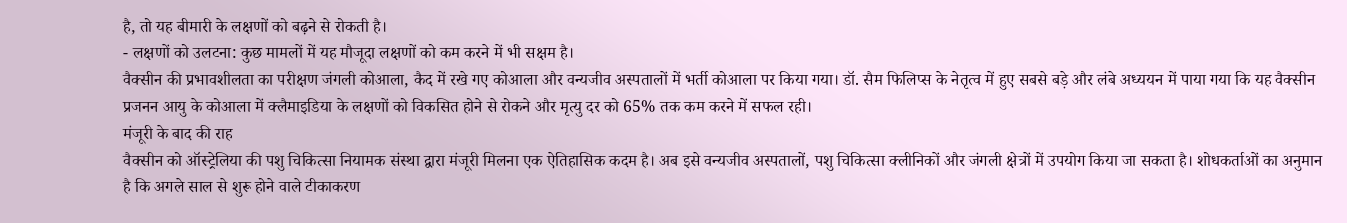है, तो यह बीमारी के लक्षणों को बढ़ने से रोकती है।
- लक्षणों को उलटना: कुछ मामलों में यह मौजूदा लक्षणों को कम करने में भी सक्षम है।
वैक्सीन की प्रभावशीलता का परीक्षण जंगली कोआला, कैद में रखे गए कोआला और वन्यजीव अस्पतालों में भर्ती कोआला पर किया गया। डॉ. सैम फिलिप्स के नेतृत्व में हुए सबसे बड़े और लंबे अध्ययन में पाया गया कि यह वैक्सीन प्रजनन आयु के कोआला में क्लैमाइडिया के लक्षणों को विकसित होने से रोकने और मृत्यु दर को 65% तक कम करने में सफल रही।
मंजूरी के बाद की राह
वैक्सीन को ऑस्ट्रेलिया की पशु चिकित्सा नियामक संस्था द्वारा मंजूरी मिलना एक ऐतिहासिक कदम है। अब इसे वन्यजीव अस्पतालों, पशु चिकित्सा क्लीनिकों और जंगली क्षेत्रों में उपयोग किया जा सकता है। शोधकर्ताओं का अनुमान है कि अगले साल से शुरू होने वाले टीकाकरण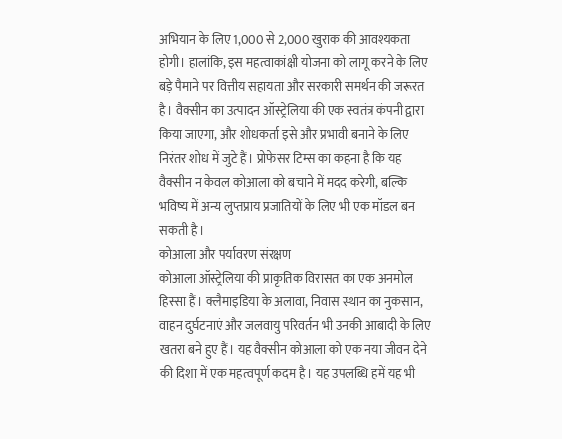अभियान के लिए 1,000 से 2,000 खुराक की आवश्यकता होगी। हालांकि, इस महत्वाकांक्षी योजना को लागू करने के लिए बड़े पैमाने पर वित्तीय सहायता और सरकारी समर्थन की जरूरत है। वैक्सीन का उत्पादन ऑस्ट्रेलिया की एक स्वतंत्र कंपनी द्वारा किया जाएगा, और शोधकर्ता इसे और प्रभावी बनाने के लिए निरंतर शोध में जुटे हैं। प्रोफेसर टिम्स का कहना है कि यह वैक्सीन न केवल कोआला को बचाने में मदद करेगी, बल्कि भविष्य में अन्य लुप्तप्राय प्रजातियों के लिए भी एक मॉडल बन सकती है।
कोआला और पर्यावरण संरक्षण
कोआला ऑस्ट्रेलिया की प्राकृतिक विरासत का एक अनमोल हिस्सा हैं। क्लैमाइडिया के अलावा, निवास स्थान का नुकसान, वाहन दुर्घटनाएं और जलवायु परिवर्तन भी उनकी आबादी के लिए खतरा बने हुए हैं। यह वैक्सीन कोआला को एक नया जीवन देने की दिशा में एक महत्वपूर्ण कदम है। यह उपलब्धि हमें यह भी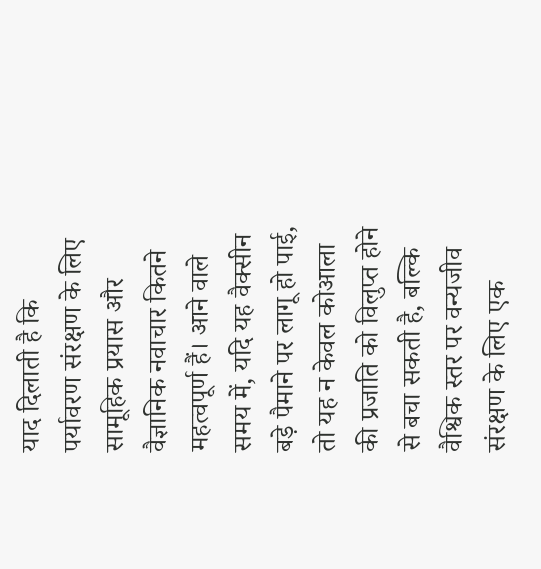याद दिलाती है कि पर्यावरण संरक्षण के लिए सामूहिक प्रयास और वैज्ञानिक नवाचार कितने महत्वपूर्ण हैं। आने वाले समय में, यदि यह वैक्सीन बड़े पैमाने पर लागू हो पाई, तो यह न केवल कोआला की प्रजाति को विलुप्त होने से बचा सकती है, बल्कि वैश्विक स्तर पर वन्यजीव संरक्षण के लिए एक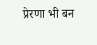प्रेरणा भी बन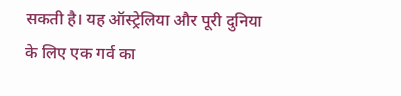सकती है। यह ऑस्ट्रेलिया और पूरी दुनिया के लिए एक गर्व का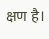क्षण है।